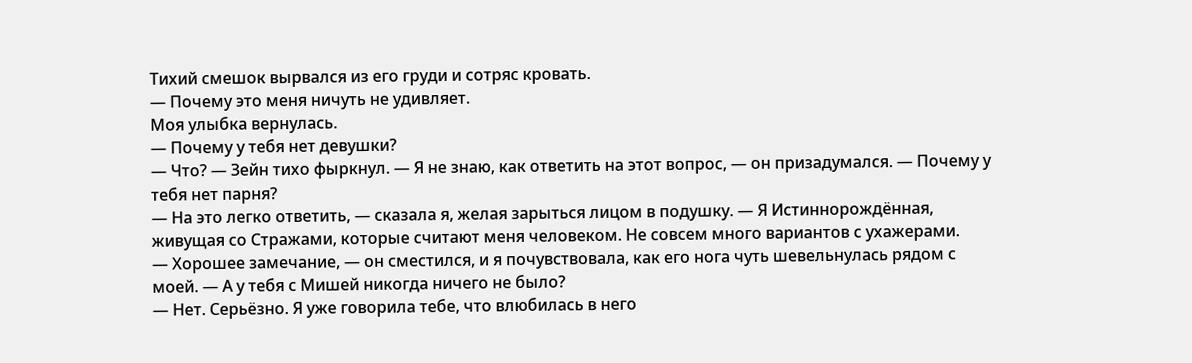Тихий смешок вырвался из его груди и сотряс кровать.
— Почему это меня ничуть не удивляет.
Моя улыбка вернулась.
— Почему у тебя нет девушки?
— Что? — Зейн тихо фыркнул. — Я не знаю, как ответить на этот вопрос, — он призадумался. — Почему у тебя нет парня?
— На это легко ответить, — сказала я, желая зарыться лицом в подушку. — Я Истиннорождённая, живущая со Стражами, которые считают меня человеком. Не совсем много вариантов с ухажерами.
— Хорошее замечание, — он сместился, и я почувствовала, как его нога чуть шевельнулась рядом с моей. — А у тебя с Мишей никогда ничего не было?
— Нет. Серьёзно. Я уже говорила тебе, что влюбилась в него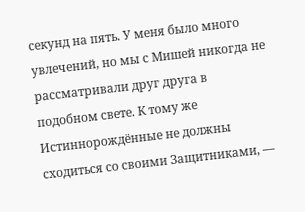секунд на пять. У меня было много увлечений, но мы с Мишей никогда не рассматривали друг друга в подобном свете. К тому же Истиннорождённые не должны сходиться со своими Защитниками, —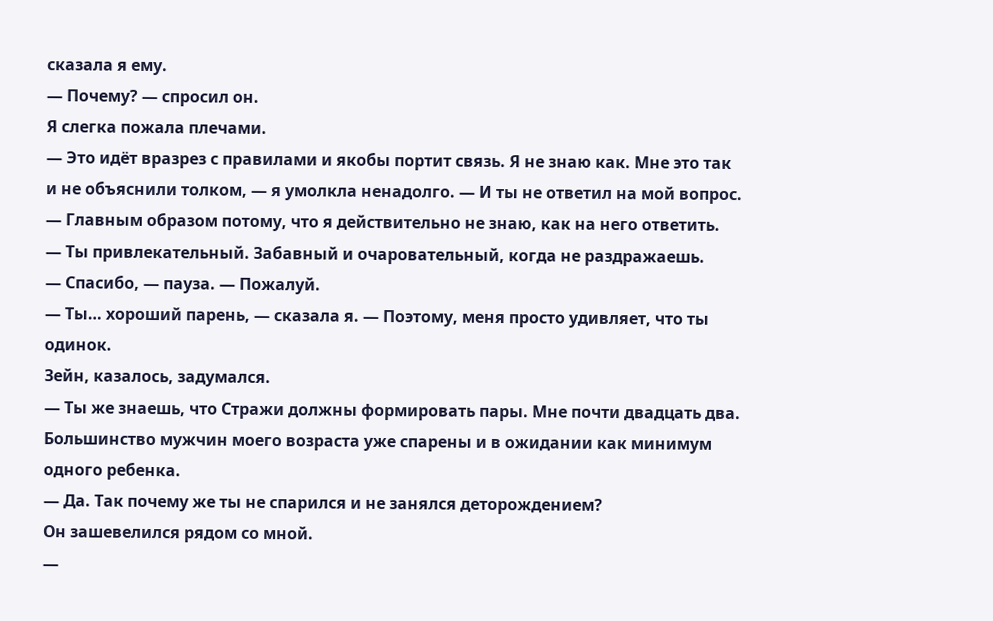сказала я ему.
— Почему? — спросил он.
Я слегка пожала плечами.
— Это идёт вразрез с правилами и якобы портит связь. Я не знаю как. Мне это так и не объяснили толком, — я умолкла ненадолго. — И ты не ответил на мой вопрос.
— Главным образом потому, что я действительно не знаю, как на него ответить.
— Ты привлекательный. Забавный и очаровательный, когда не раздражаешь.
— Спасибо, — пауза. — Пожалуй.
— Ты… хороший парень, — сказала я. — Поэтому, меня просто удивляет, что ты одинок.
Зейн, казалось, задумался.
— Ты же знаешь, что Стражи должны формировать пары. Мне почти двадцать два. Большинство мужчин моего возраста уже спарены и в ожидании как минимум одного ребенка.
— Да. Так почему же ты не спарился и не занялся деторождением?
Он зашевелился рядом со мной.
—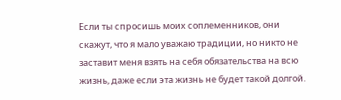Если ты спросишь моих соплеменников, они скажут, что я мало уважаю традиции, но никто не заставит меня взять на себя обязательства на всю жизнь, даже если эта жизнь не будет такой долгой.